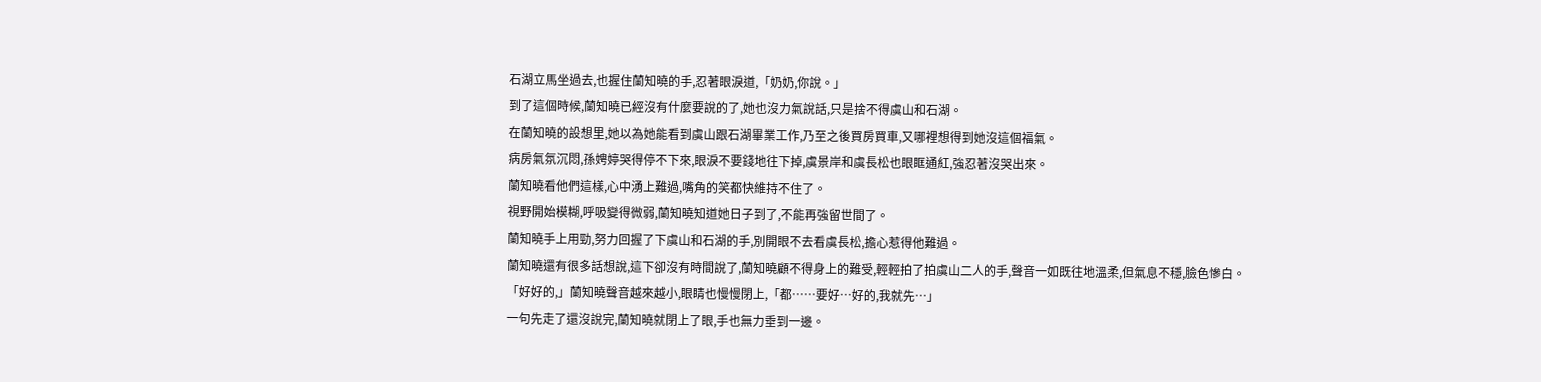石湖立馬坐過去,也握住蘭知曉的手,忍著眼淚道,「奶奶,你說。」
到了這個時候,蘭知曉已經沒有什麼要說的了,她也沒力氣說話,只是捨不得虞山和石湖。
在蘭知曉的設想里,她以為她能看到虞山跟石湖畢業工作,乃至之後買房買車,又哪裡想得到她沒這個福氣。
病房氣氛沉悶,孫娉婷哭得停不下來,眼淚不要錢地往下掉,虞景岸和虞長松也眼眶通紅,強忍著沒哭出來。
蘭知曉看他們這樣,心中湧上難過,嘴角的笑都快維持不住了。
視野開始模糊,呼吸變得微弱,蘭知曉知道她日子到了,不能再強留世間了。
蘭知曉手上用勁,努力回握了下虞山和石湖的手,別開眼不去看虞長松,擔心惹得他難過。
蘭知曉還有很多話想說,這下卻沒有時間說了,蘭知曉顧不得身上的難受,輕輕拍了拍虞山二人的手,聲音一如既往地溫柔,但氣息不穩,臉色慘白。
「好好的,」蘭知曉聲音越來越小,眼睛也慢慢閉上,「都……要好…好的,我就先…」
一句先走了還沒說完,蘭知曉就閉上了眼,手也無力垂到一邊。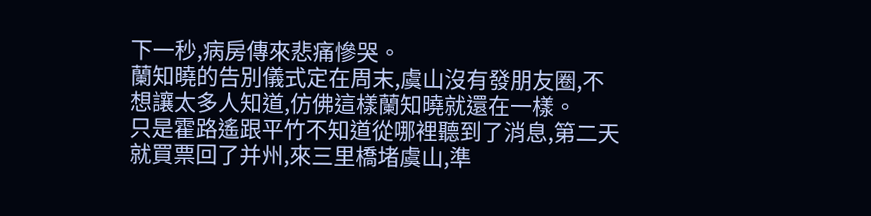下一秒,病房傳來悲痛慘哭。
蘭知曉的告別儀式定在周末,虞山沒有發朋友圈,不想讓太多人知道,仿佛這樣蘭知曉就還在一樣。
只是霍路遙跟平竹不知道從哪裡聽到了消息,第二天就買票回了并州,來三里橋堵虞山,準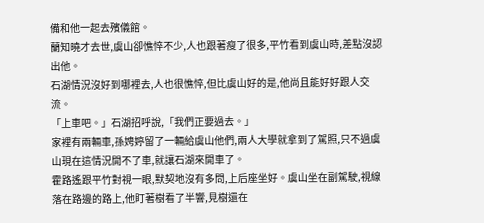備和他一起去殯儀館。
蘭知曉才去世,虞山卻憔悴不少,人也跟著瘦了很多,平竹看到虞山時,差點沒認出他。
石湖情況沒好到哪裡去,人也很憔悴,但比虞山好的是,他尚且能好好跟人交流。
「上車吧。」石湖招呼說,「我們正要過去。」
家裡有兩輛車,孫娉婷留了一輛給虞山他們,兩人大學就拿到了駕照,只不過虞山現在這情況開不了車,就讓石湖來開車了。
霍路遙跟平竹對視一眼,默契地沒有多問,上后座坐好。虞山坐在副駕駛,視線落在路邊的路上,他盯著樹看了半響,見樹還在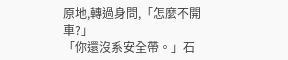原地,轉過身問,「怎麼不開車?」
「你還沒系安全帶。」石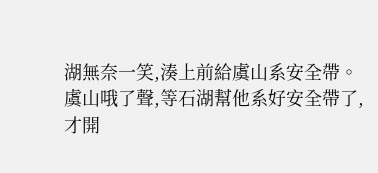湖無奈一笑,湊上前給虞山系安全帶。
虞山哦了聲,等石湖幫他系好安全帶了,才開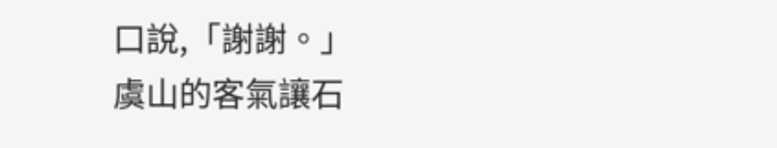口說,「謝謝。」
虞山的客氣讓石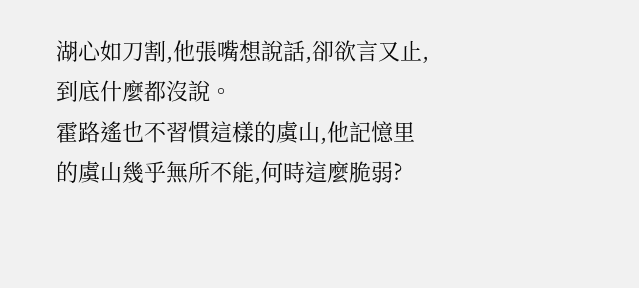湖心如刀割,他張嘴想說話,卻欲言又止,到底什麼都沒說。
霍路遙也不習慣這樣的虞山,他記憶里的虞山幾乎無所不能,何時這麼脆弱?